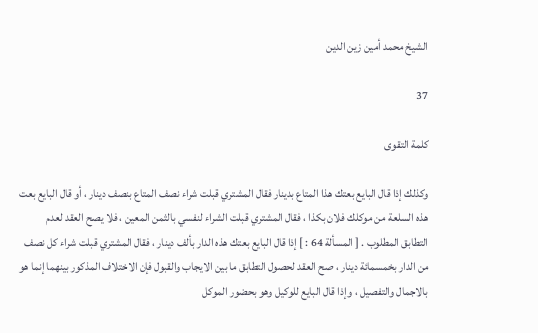الشيخ محمد أمين زين الدين

37

كلمة التقوى

وكذلك إذا قال البايع بعتك هذا المتاع بدينار فقال المشتري قبلت شراء نصف المتاع بنصف دينار ، أو قال البايع بعت هذه السلعة من موكلك فلان بكذا ، فقال المشتري قبلت الشراء لنفسي بالثمن المعين ، فلا يصح العقد لعدم التطابق المطلوب . [ المسألة 64 : ] إذا قال البايع بعتك هذه الدار بألف دينار ، فقال المشتري قبلت شراء كل نصف من الدار بخمسمائة دينار ، صح العقد لحصول التطابق ما بين الايجاب والقبول فإن الاختلاف المذكور بينهما إنما هو بالاجمال والتفصيل ، وإذا قال البايع للوكيل وهو بحضور الموكل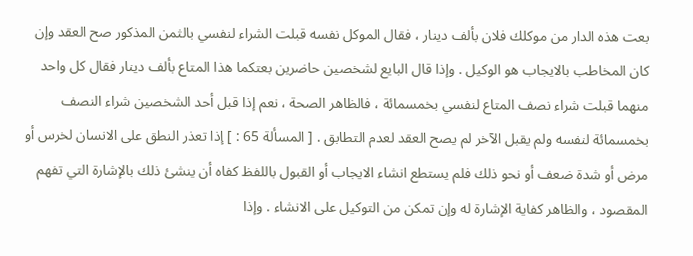بعت هذه الدار من موكلك فلان بألف دينار ، فقال الموكل نفسه قبلت الشراء لنفسي بالثمن المذكور صح العقد وإن كان المخاطب بالايجاب هو الوكيل . وإذا قال البايع لشخصين حاضرين بعتكما هذا المتاع بألف دينار فقال كل واحد منهما قبلت شراء نصف المتاع لنفسي بخمسمائة ، فالظاهر الصحة ، نعم إذا قبل أحد الشخصين شراء النصف بخمسمائة لنفسه ولم يقبل الآخر لم يصح العقد لعدم التطابق . [ المسألة 65 : ] إذا تعذر النطق على الانسان لخرس أو مرض أو شدة ضعف أو نحو ذلك فلم يستطع انشاء الايجاب أو القبول باللفظ كفاه أن ينشئ ذلك بالإشارة التي تفهم المقصود ، والظاهر كفاية الإشارة له وإن تمكن من التوكيل على الانشاء . وإذا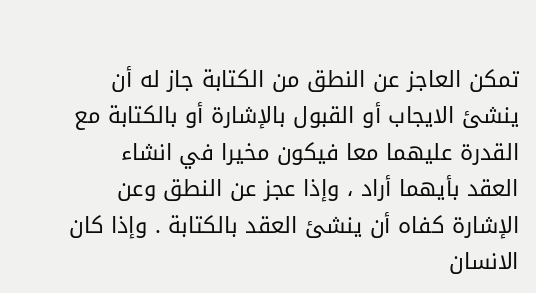تمكن العاجز عن النطق من الكتابة جاز له أن ينشئ الايجاب أو القبول بالإشارة أو بالكتابة مع القدرة عليهما معا فيكون مخيرا في انشاء العقد بأيهما أراد ، وإذا عجز عن النطق وعن الإشارة كفاه أن ينشئ العقد بالكتابة . وإذا كان الانسان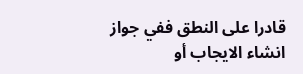قادرا على النطق ففي جواز انشاء الايجاب أو